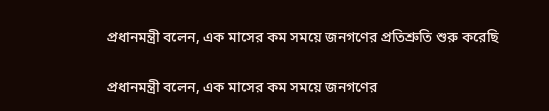প্রধানমন্ত্রী বলেন, এক মাসের কম সময়ে জনগণের প্রতিশ্রুতি শুরু করেছি

প্রধানমন্ত্রী বলেন, এক মাসের কম সময়ে জনগণের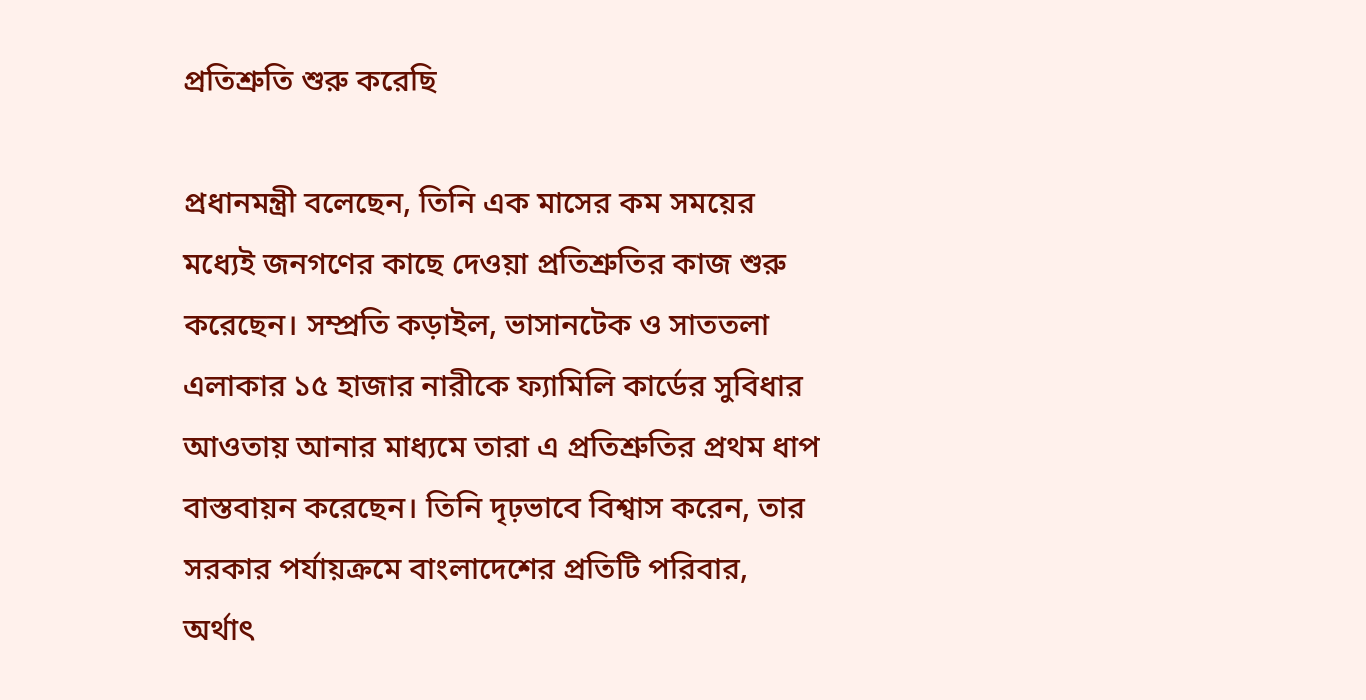প্রতিশ্রুতি শুরু করেছি

প্রধানমন্ত্রী বলেছেন, তিনি এক মাসের কম সময়ের মধ্যেই জনগণের কাছে দেওয়া প্রতিশ্রুতির কাজ শুরু করেছেন। সম্প্রতি কড়াইল, ভাসানটেক ও সাততলা এলাকার ১৫ হাজার নারীকে ফ্যামিলি কার্ডের সুবিধার আওতায় আনার মাধ্যমে তারা এ প্রতিশ্রুতির প্রথম ধাপ বাস্তবায়ন করেছেন। তিনি দৃঢ়ভাবে বিশ্বাস করেন, তার সরকার পর্যায়ক্রমে বাংলাদেশের প্রতিটি পরিবার, অর্থাৎ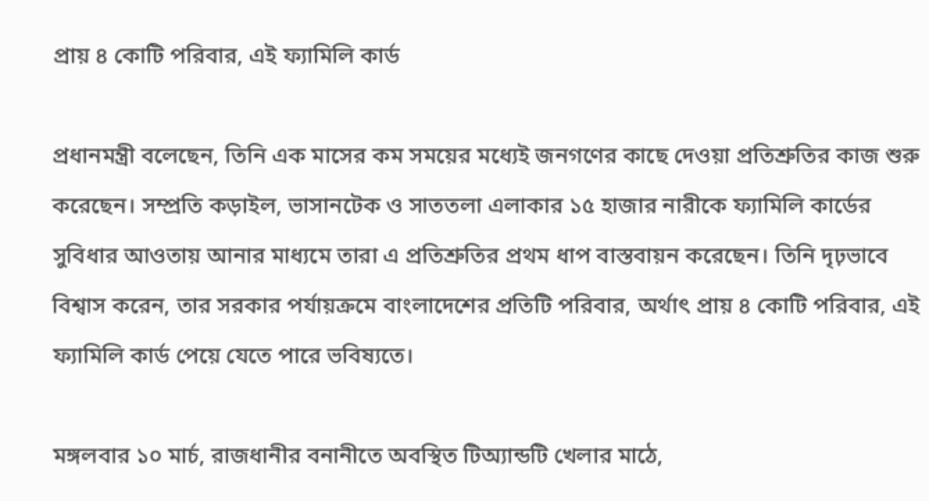প্রায় ৪ কোটি পরিবার, এই ফ্যামিলি কার্ড

প্রধানমন্ত্রী বলেছেন, তিনি এক মাসের কম সময়ের মধ্যেই জনগণের কাছে দেওয়া প্রতিশ্রুতির কাজ শুরু করেছেন। সম্প্রতি কড়াইল, ভাসানটেক ও সাততলা এলাকার ১৫ হাজার নারীকে ফ্যামিলি কার্ডের সুবিধার আওতায় আনার মাধ্যমে তারা এ প্রতিশ্রুতির প্রথম ধাপ বাস্তবায়ন করেছেন। তিনি দৃঢ়ভাবে বিশ্বাস করেন, তার সরকার পর্যায়ক্রমে বাংলাদেশের প্রতিটি পরিবার, অর্থাৎ প্রায় ৪ কোটি পরিবার, এই ফ্যামিলি কার্ড পেয়ে যেতে পারে ভবিষ্যতে।

মঙ্গলবার ১০ মার্চ, রাজধানীর বনানীতে অবস্থিত টিঅ্যান্ডটি খেলার মাঠে,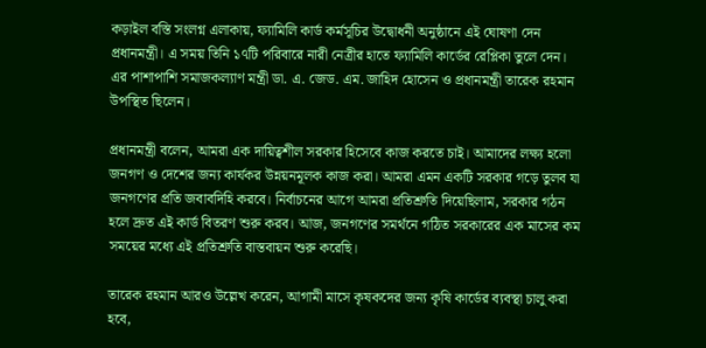কড়াইল বস্তি সংলগ্ন এলাকায়, ফ্যামিলি কার্ড কর্মসূচির উদ্বোধনী অনুষ্ঠানে এই ঘোষণা দেন প্রধানমন্ত্রী। এ সময় তিনি ১৭টি পরিবারে নারী নেত্রীর হাতে ফ্যামিলি কার্ডের রেপ্লিকা তুলে দেন। এর পাশাপাশি সমাজকল্যাণ মন্ত্রী ডা. এ. জেড. এম. জাহিদ হোসেন ও প্রধানমন্ত্রী তারেক রহমান উপস্থিত ছিলেন।

প্রধানমন্ত্রী বলেন, আমরা এক দায়িত্বশীল সরকার হিসেবে কাজ করতে চাই। আমাদের লক্ষ্য হলো জনগণ ও দেশের জন্য কার্যকর উন্নয়নমূলক কাজ করা। আমরা এমন একটি সরকার গড়ে তুলব যা জনগণের প্রতি জবাবদিহি করবে। নির্বাচনের আগে আমরা প্রতিশ্রুতি দিয়েছিলাম, সরকার গঠন হলে দ্রুত এই কার্ড বিতরণ শুরু করব। আজ, জনগণের সমর্থনে গঠিত সরকারের এক মাসের কম সময়ের মধ্যে এই প্রতিশ্রুতি বাস্তবায়ন শুরু করেছি।

তারেক রহমান আরও উল্লেখ করেন, আগামী মাসে কৃষকদের জন্য কৃষি কার্ডের ব্যবস্থা চালু করা হবে,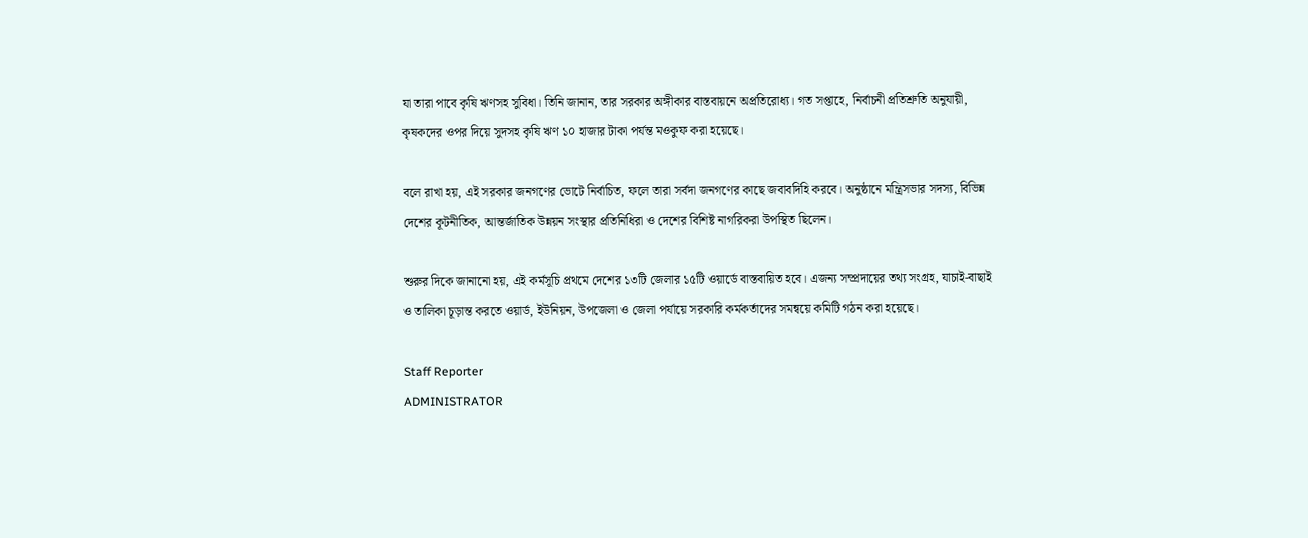যা তারা পাবে কৃষি ঋণসহ সুবিধা। তিনি জানান, তার সরকার অঙ্গীকার বাস্তবায়নে অপ্রতিরোধ্য। গত সপ্তাহে, নির্বাচনী প্রতিশ্রুতি অনুযায়ী, কৃষকদের ওপর দিয়ে সুদসহ কৃষি ঋণ ১০ হাজার টাকা পর্যন্ত মওকুফ করা হয়েছে।

বলে রাখা হয়, এই সরকার জনগণের ভোটে নির্বাচিত, ফলে তারা সর্বদা জনগণের কাছে জবাবদিহি করবে। অনুষ্ঠানে মন্ত্রিসভার সদস্য, বিভিন্ন দেশের কূটনীতিক, আন্তর্জাতিক উন্নয়ন সংস্থার প্রতিনিধিরা ও দেশের বিশিষ্ট নাগরিকরা উপস্থিত ছিলেন।

শুরুর দিকে জানানো হয়, এই কর্মসূচি প্রথমে দেশের ১৩টি জেলার ১৫টি ওয়ার্ডে বাস্তবায়িত হবে। এজন্য সম্প্রদায়ের তথ্য সংগ্রহ, যাচাই-বাছাই ও তালিকা চূড়ান্ত করতে ওয়ার্ড, ইউনিয়ন, উপজেলা ও জেলা পর্যায়ে সরকারি কর্মকর্তাদের সমন্বয়ে কমিটি গঠন করা হয়েছে।

Staff Reporter
ADMINISTRATOR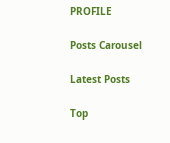PROFILE

Posts Carousel

Latest Posts

Top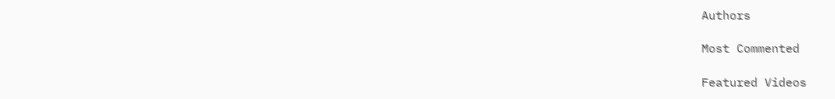Authors

Most Commented

Featured Videos